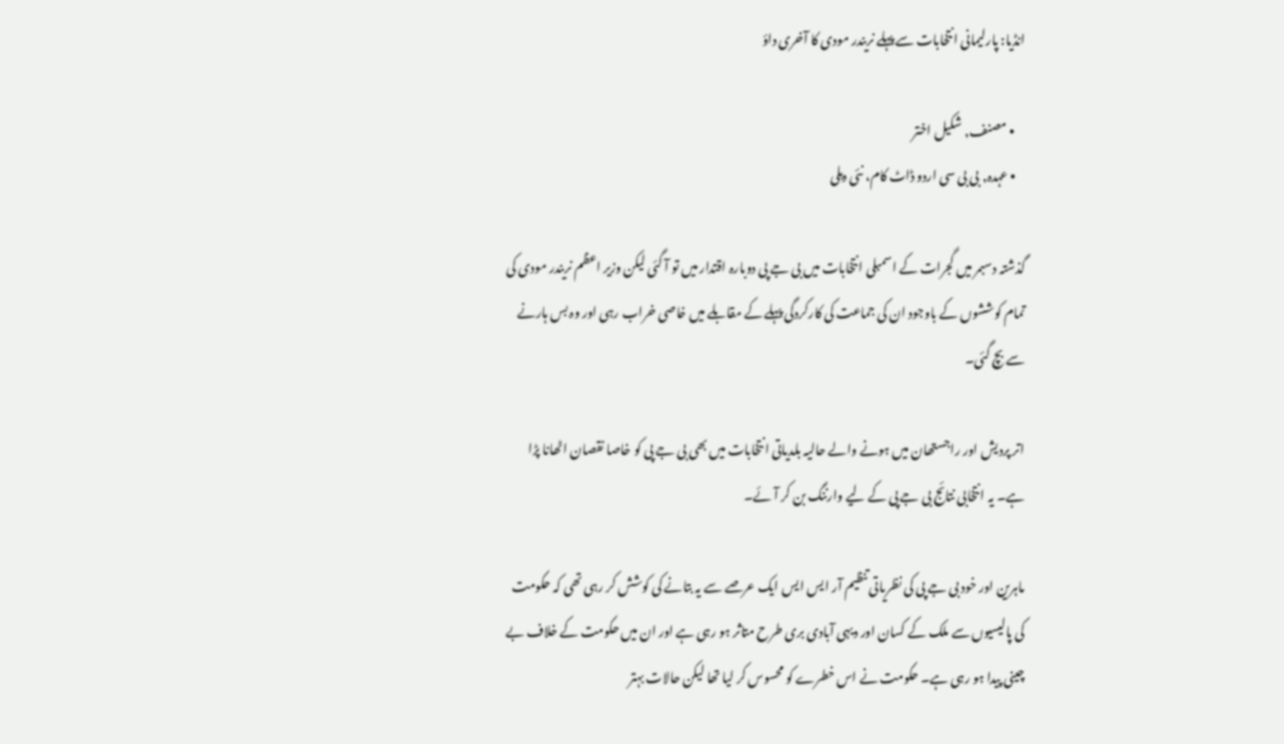انڈیا: پارلیمانی انتخابات سے پہلے نریندر مودی کا آخری داؤ

    • مصنف, شکیل اختر
    • عہدہ, بی بی سی اردو ڈاٹ کام، نئی دہلی

گذشتہ دسبمر میں گجرات کے اسمبلی انتخابات میں بی جے پی دوبارہ اقتدار میں تو آ گئی لیکن وزیر اعظم نریندر مودی کی تمام کوششوں کے باوجود ان کی جماعت کی کارکردگی پہلے کے مقابلے میں خاصی خراب رہی اور وہ بس ہارنے سے بچ گئی۔

اتر پردیش اور راجستھان میں ہونے والے حالیہ بلدیاتی انتخابات میں بھی بی جے پی کو خاصا نقصان اٹھانا پڑا ہے۔ یہ انتخابی نتائج بی جے پی کے لیے وارننگ بن کر آئے۔

ماہرین اور خود بی جے پی کی نظریاتی تنظیم آر ایس ایس ایک عرصے سے یہ بتانے کی کوشش کر رہی تھی کہ حکومت کی پالیسیوں سے ملک کے کسان اور دیہی آبادی بری طرح متاثر ہو رہی ہے اور ان میں حکومت کے خلاف بے چینی پیدا ہو رہی ہے۔ حکومت نے اس خطرے کو محسوس کر لیا تھا لیکن حالات بہتر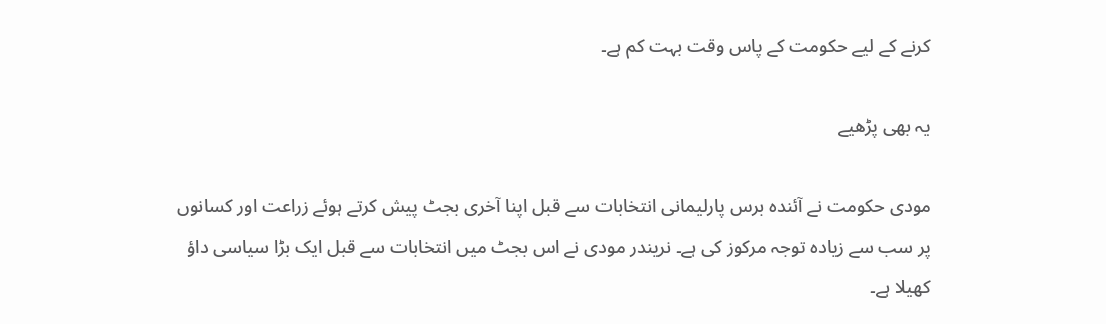کرنے کے لیے حکومت کے پاس وقت بہت کم ہے۔

یہ بھی پڑھیے

مودی حکومت نے آئندہ برس پارلیمانی انتخابات سے قبل اپنا آخری بجٹ پیش کرتے ہوئے زراعت اور کسانوں پر سب سے زیادہ توجہ مرکوز کی ہے۔ نریندر مودی نے اس بجٹ میں انتخابات سے قبل ایک بڑا سیاسی داؤ کھیلا ہے۔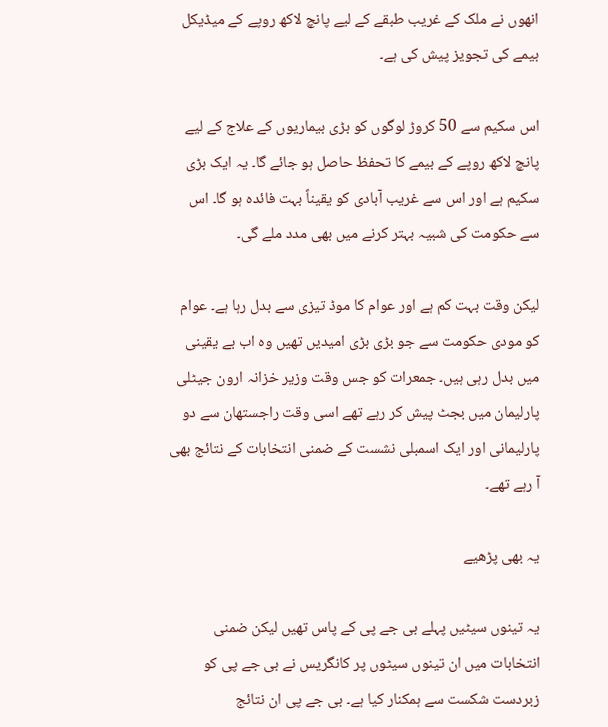انھوں نے ملک کے غریب طبقے کے لیے پانچ لاکھ روپے کے میڈیکل بیمے کی تجویز پیش کی ہے۔

اس سکیم سے 50 کروڑ لوگوں کو بڑی بیماریوں کے علاج کے لیے پانچ لاکھ روپے کے بیمے کا تحفظ حاصل ہو جائے گا۔ یہ ایک بڑی سکیم ہے اور اس سے غریب آبادی کو یقیناً بہت فائدہ ہو گا۔ اس سے حکومت کی شبیہ بہتر کرنے میں بھی مدد ملے گی۔

لیکن وقت بہت کم ہے اور عوام کا موڈ تیزی سے بدل رہا ہے۔ عوام کو مودی حکومت سے جو بڑی بڑی امیدیں تھیں وہ اب بے یقینی میں بدل رہی ہیں۔ جمعرات کو جس وقت وزیر خزانہ ارون جیٹلی پارلیمان میں بجٹ پیش کر رہے تھے اسی وقت راجستھان سے دو پارلیمانی اور ایک اسمبلی نشست کے ضمنی انتخابات کے نتائج بھی آ رہے تھے۔

یہ بھی پڑھیے

یہ تینوں سیٹیں پہلے بی جے پی کے پاس تھیں لیکن ضمنی انتخابات میں ان تینوں سیٹوں پر کانگریس نے بی جے پی کو زبردست شکست سے ہمکنار کیا ہے۔ بی جے پی ان نتائج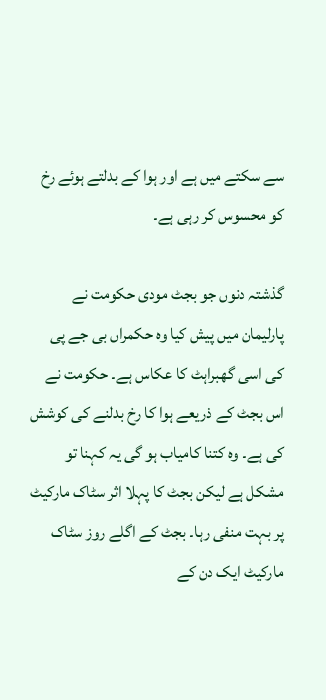سے سکتے میں ہے اور ہوا کے بدلتے ہوئے رخ کو محسوس کر رہی ہے۔

گذشتہ دنوں جو بجٹ مودی حکومت نے پارلیمان میں پیش کیا وہ حکمراں بی جے پی کی اسی گھبراہٹ کا عکاس ہے۔ حکومت نے اس بجٹ کے ذریعے ہوا کا رخ بدلنے کی کوشش کی ہے۔ وہ کتنا کامیاب ہو گی یہ کہنا تو مشکل ہے لیکن بجٹ کا پہلا اثر سٹاک مارکیٹ پر بہت منفی رہا۔ بجٹ کے اگلے روز سٹاک مارکیٹ ایک دن کے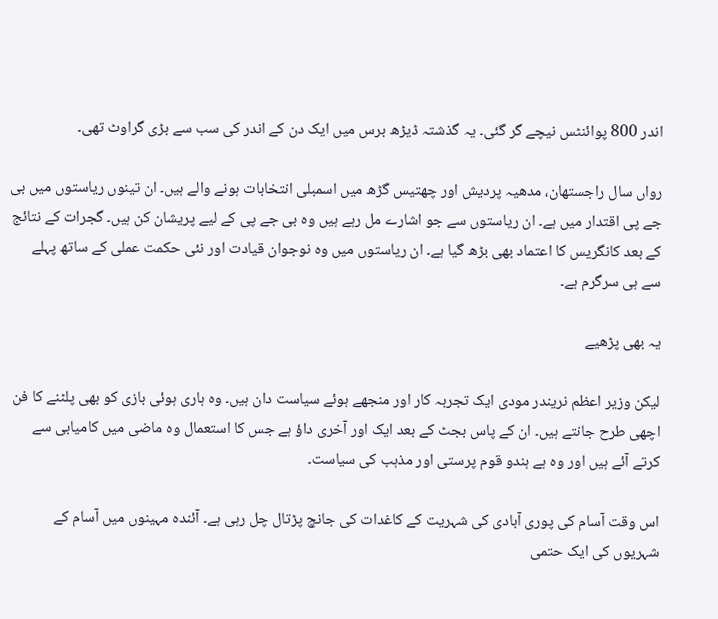اندر 800 پوائنٹس نیچے گر گئی۔ یہ گذشتہ ڈیڑھ برس میں ایک دن کے اندر کی سب سے بڑی گراوٹ تھی۔

رواں سال راجستھان، مدھیہ پردیش اور چھتیس گڑھ میں اسمبلی انتخابات ہونے والے ہیں۔ ان تینوں ریاستوں میں بی جے پی اقتدار میں ہے۔ ان ریاستوں سے جو اشارے مل رہے ہیں وہ بی جے پی کے لیے پریشان کن ہیں۔ گجرات کے نتائج کے بعد کانگریس کا اعتماد بھی بڑھ گیا ہے۔ ان ریاستوں میں وہ نوجوان قیادت اور نئی حکمت عملی کے ساتھ پہلے سے ہی سرگرم ہے۔

یہ بھی پڑھیے

لیکن وزیر اعظم نریندر مودی ایک تجربہ کار اور منجھے ہوئے سیاست دان ہیں۔ وہ ہاری ہوئی بازی کو بھی پلٹنے کا فن اچھی طرح جانتے ہیں۔ ان کے پاس بجٹ کے بعد ایک اور آخری داؤ ہے جس کا استعمال وہ ماضی میں کامیابی سے کرتے آئے ہیں اور وہ ہے ہندو قوم پرستی اور مذہب کی سیاست۔

اس وقت آسام کی پوری آبادی کی شہریت کے کاغدات کی جانچ پڑتال چل رہی ہے۔ آئندہ مہینوں میں آسام کے شہریوں کی ایک حتمی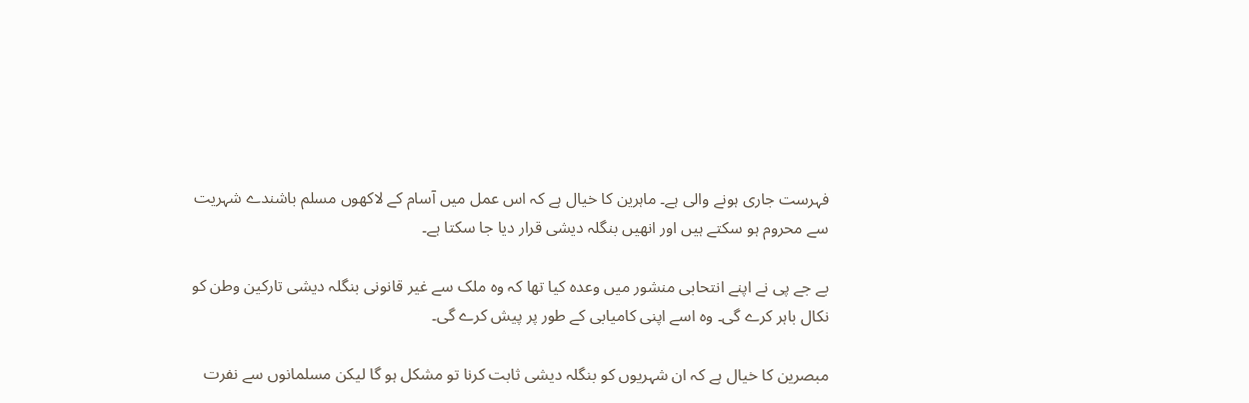فہرست جاری ہونے والی ہے۔ ماہرین کا خیال ہے کہ اس عمل میں آسام کے لاکھوں مسلم باشندے شہریت سے محروم ہو سکتے ہیں اور انھیں بنگلہ دیشی قرار دیا جا سکتا ہے۔

بے جے پی نے اپنے انتحابی منشور میں وعدہ کیا تھا کہ وہ ملک سے غیر قانونی بنگلہ دیشی تارکین وطن کو نکال باہر کرے گی۔ وہ اسے اپنی کامیابی کے طور پر پیش کرے گی۔

مبصرین کا خیال ہے کہ ان شہریوں کو بنگلہ دیشی ثابت کرنا تو مشکل ہو گا لیکن مسلمانوں سے نفرت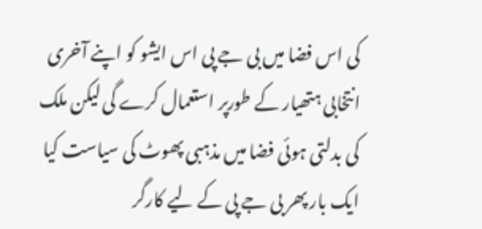کی اس فضا میں بی جے پی اس ایشو کو اپنے آخری انتخابی ہتھیار کے طورپر استعمال کرے گی لیکن ملک کی بدلتی ہوئی فضا میں مذہبی پھوٹ کی سیاست کیا ایک بار پھر بی جے پی کے لیے کارگر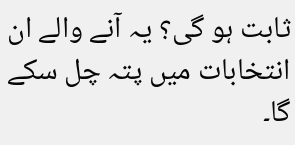ثابت ہو گی؟ یہ آنے والے ان انتخابات میں پتہ چل سکے گا۔